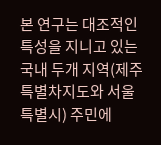본 연구는 대조적인 특성을 지니고 있는 국내 두개 지역(제주특별차지도와 서울특별시) 주민에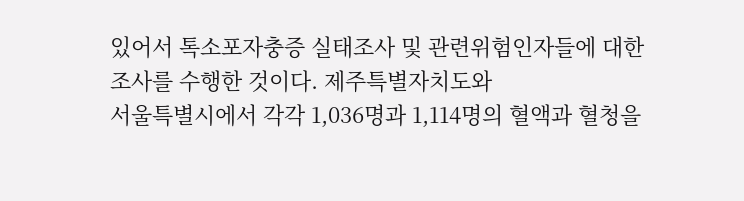있어서 톡소포자충증 실태조사 및 관련위험인자들에 대한 조사를 수행한 것이다. 제주특별자치도와
서울특별시에서 각각 1,036명과 1,114명의 혈액과 혈청을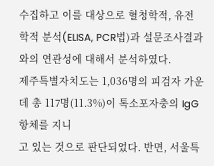수집하고 이를 대상으로 혈청학적, 유전
학적 분석(ELISA, PCR법)과 설문조사결과와의 연관성에 대해서 분석하였다.
제주특별자치도는 1,036명의 피검자 가운데 총 117명(11.3%)이 톡소포자충의 IgG 항체를 지니
고 있는 것으로 판단되었다. 반면, 서울특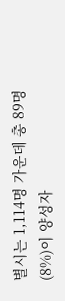별시는 1,114명 가운데 총 89명(8%)이 양성자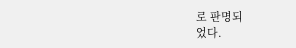로 판명되
었다.